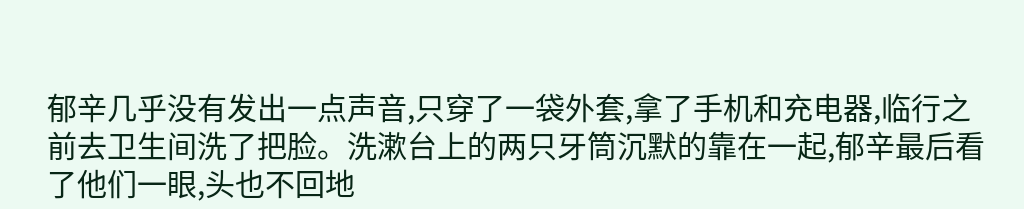郁辛几乎没有发出一点声音,只穿了一袋外套,拿了手机和充电器,临行之前去卫生间洗了把脸。洗漱台上的两只牙筒沉默的靠在一起,郁辛最后看了他们一眼,头也不回地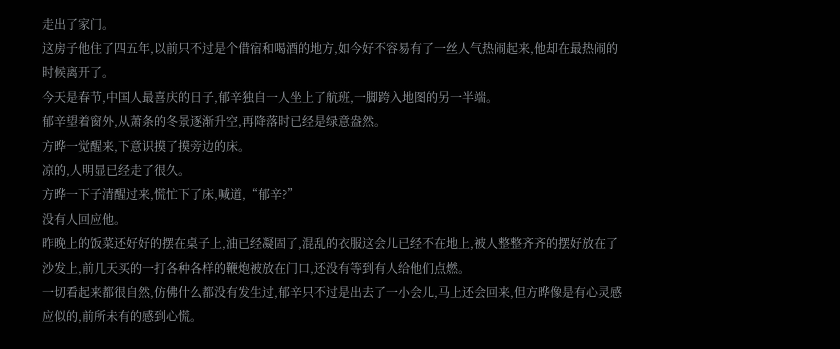走出了家门。
这房子他住了四五年,以前只不过是个借宿和喝酒的地方,如今好不容易有了一丝人气热闹起来,他却在最热闹的时候离开了。
今天是春节,中国人最喜庆的日子,郁辛独自一人坐上了航班,一脚跨入地图的另一半端。
郁辛望着窗外,从萧条的冬景逐渐升空,再降落时已经是绿意盎然。
方晔一觉醒来,下意识摸了摸旁边的床。
凉的,人明显已经走了很久。
方晔一下子清醒过来,慌忙下了床,喊道,“郁辛?”
没有人回应他。
昨晚上的饭菜还好好的摆在桌子上,油已经凝固了,混乱的衣服这会儿已经不在地上,被人整整齐齐的摆好放在了沙发上,前几天买的一打各种各样的鞭炮被放在门口,还没有等到有人给他们点燃。
一切看起来都很自然,仿佛什么都没有发生过,郁辛只不过是出去了一小会儿,马上还会回来,但方晔像是有心灵感应似的,前所未有的感到心慌。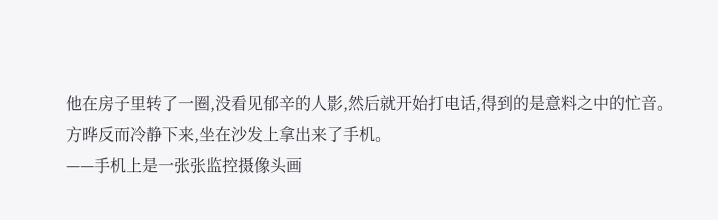他在房子里转了一圈,没看见郁辛的人影,然后就开始打电话,得到的是意料之中的忙音。
方晔反而冷静下来,坐在沙发上拿出来了手机。
——手机上是一张张监控摄像头画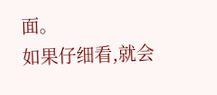面。
如果仔细看,就会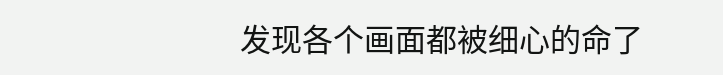发现各个画面都被细心的命了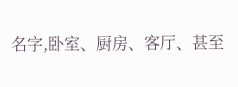名字,卧室、厨房、客厅、甚至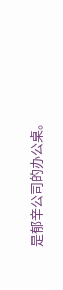是郁辛公司的办公桌。